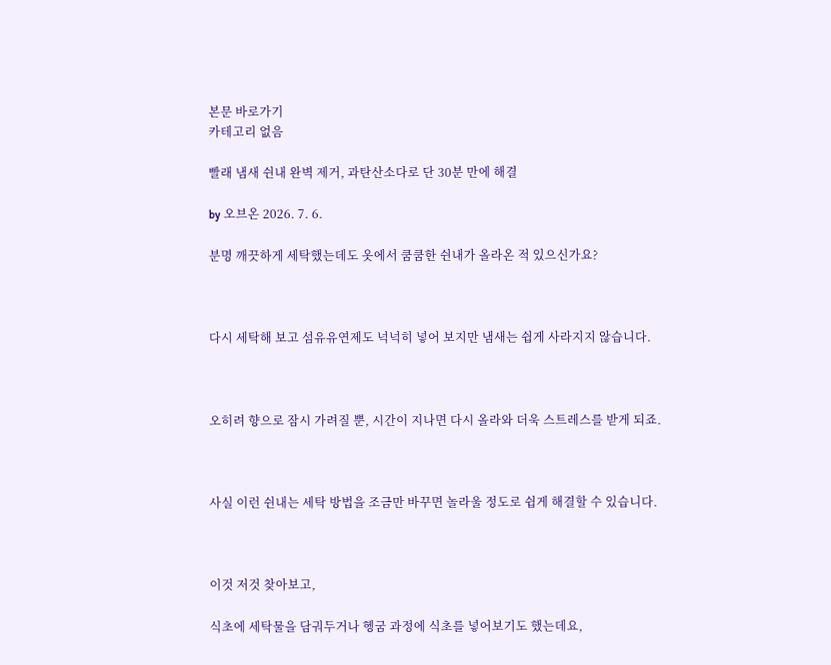본문 바로가기
카테고리 없음

빨래 냄새 쉰내 완벽 제거, 과탄산소다로 단 30분 만에 해결

by 오브온 2026. 7. 6.

분명 깨끗하게 세탁했는데도 옷에서 쿰쿰한 쉰내가 올라온 적 있으신가요?



다시 세탁해 보고 섬유유연제도 넉넉히 넣어 보지만 냄새는 쉽게 사라지지 않습니다.



오히려 향으로 잠시 가려질 뿐, 시간이 지나면 다시 올라와 더욱 스트레스를 받게 되죠.



사실 이런 쉰내는 세탁 방법을 조금만 바꾸면 놀라울 정도로 쉽게 해결할 수 있습니다.



이것 저것 찾아보고,

식초에 세탁물을 담궈두거나 헹굼 과정에 식초를 넣어보기도 했는데요,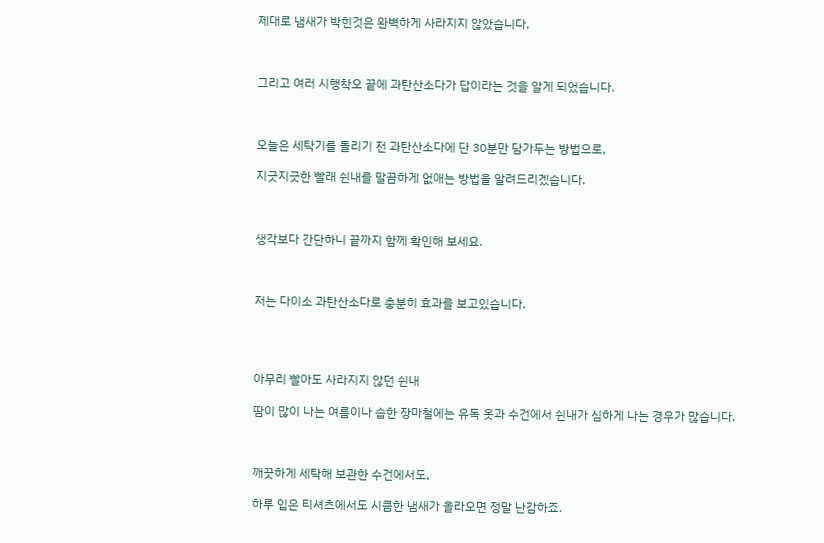제대로 냄새가 박힌것은 완벽하게 사라지지 않았습니다.



그리고 여러 시행착오 끝에 과탄산소다가 답이라는 것을 알게 되었습니다.



오늘은 세탁기를 돌리기 전 과탄산소다에 단 30분만 담가두는 방법으로,

지긋지긋한 빨래 쉰내를 말끔하게 없애는 방법을 알려드리겠습니다.



생각보다 간단하니 끝까지 함께 확인해 보세요.



저는 다이소 과탄산소다로 충분히 효과를 보고있습니다.




아무리 빨아도 사라지지 않던 쉰내

땀이 많이 나는 여름이나 습한 장마철에는 유독 옷과 수건에서 쉰내가 심하게 나는 경우가 많습니다.



깨끗하게 세탁해 보관한 수건에서도,

하루 입은 티셔츠에서도 시큼한 냄새가 올라오면 정말 난감하죠.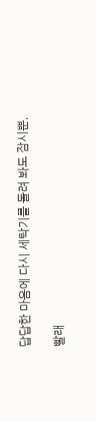답답한 마음에 다시 세탁기를 돌려 봐도 잠시뿐,

빨래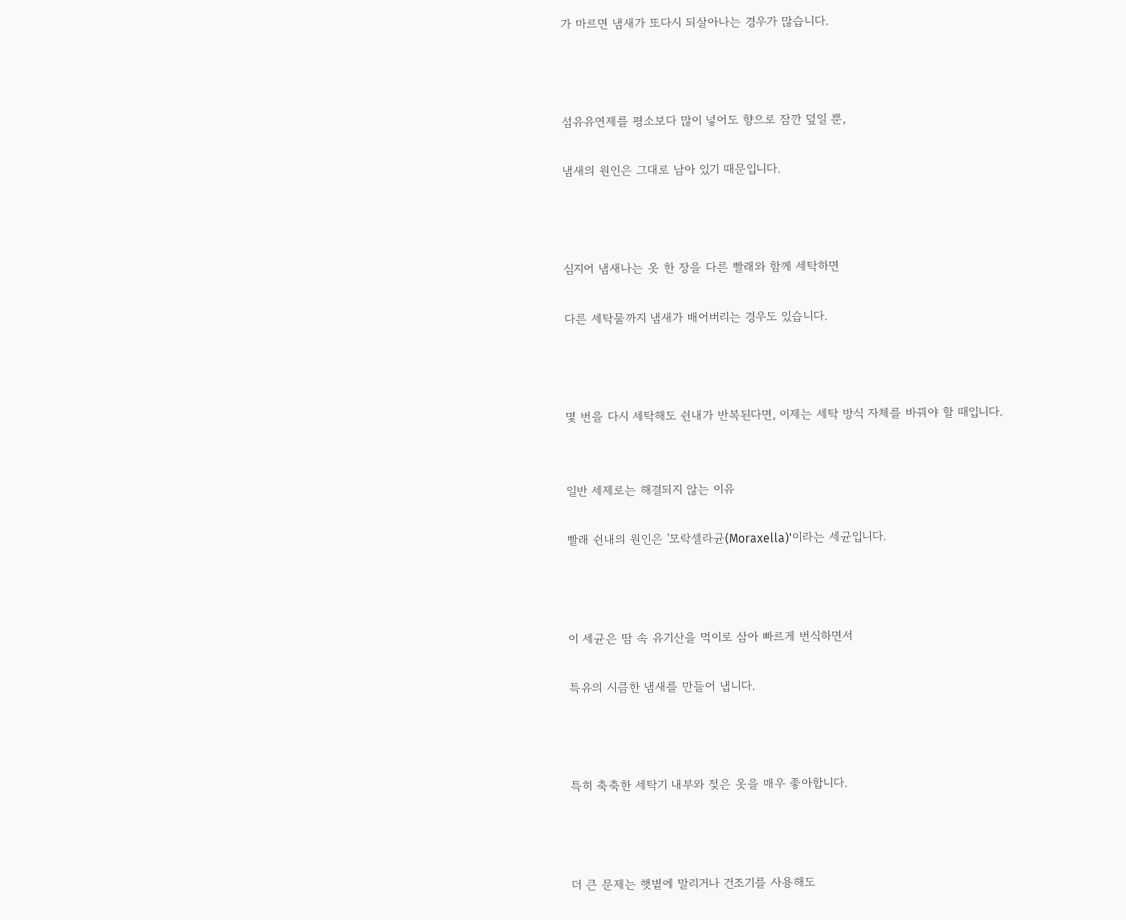가 마르면 냄새가 또다시 되살아나는 경우가 많습니다.



섬유유연제를 평소보다 많이 넣어도 향으로 잠깐 덮일 뿐,

냄새의 원인은 그대로 남아 있기 때문입니다.



심지어 냄새나는 옷 한 장을 다른 빨래와 함께 세탁하면

다른 세탁물까지 냄새가 배어버리는 경우도 있습니다.



몇 번을 다시 세탁해도 쉰내가 반복된다면, 이제는 세탁 방식 자체를 바꿔야 할 때입니다.


일반 세제로는 해결되지 않는 이유

빨래 쉰내의 원인은 '모락셀라균(Moraxella)'이라는 세균입니다.



이 세균은 땀 속 유기산을 먹이로 삼아 빠르게 번식하면서

특유의 시큼한 냄새를 만들어 냅니다.



특히 축축한 세탁기 내부와 젖은 옷을 매우 좋아합니다.



더 큰 문제는 햇볕에 말리거나 건조기를 사용해도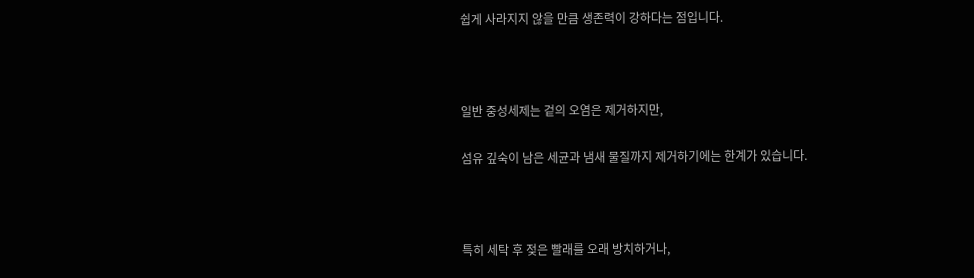쉽게 사라지지 않을 만큼 생존력이 강하다는 점입니다.



일반 중성세제는 겉의 오염은 제거하지만,

섬유 깊숙이 남은 세균과 냄새 물질까지 제거하기에는 한계가 있습니다.



특히 세탁 후 젖은 빨래를 오래 방치하거나,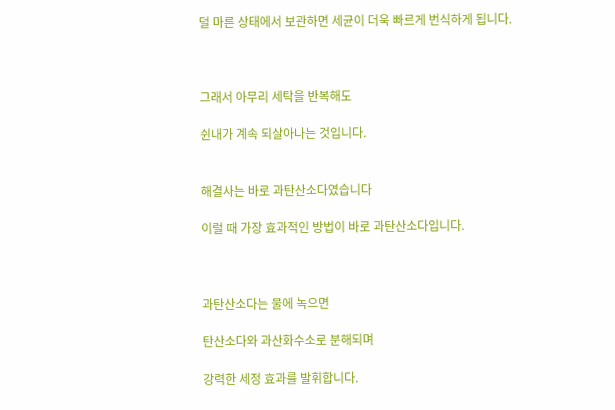덜 마른 상태에서 보관하면 세균이 더욱 빠르게 번식하게 됩니다.



그래서 아무리 세탁을 반복해도

쉰내가 계속 되살아나는 것입니다.


해결사는 바로 과탄산소다였습니다

이럴 때 가장 효과적인 방법이 바로 과탄산소다입니다.



과탄산소다는 물에 녹으면

탄산소다와 과산화수소로 분해되며

강력한 세정 효과를 발휘합니다.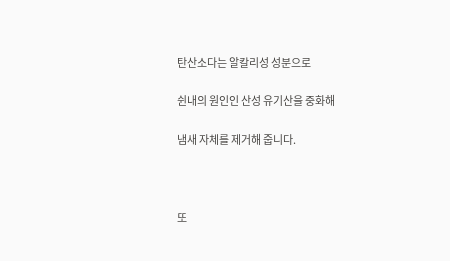탄산소다는 알칼리성 성분으로

쉰내의 원인인 산성 유기산을 중화해

냄새 자체를 제거해 줍니다.



또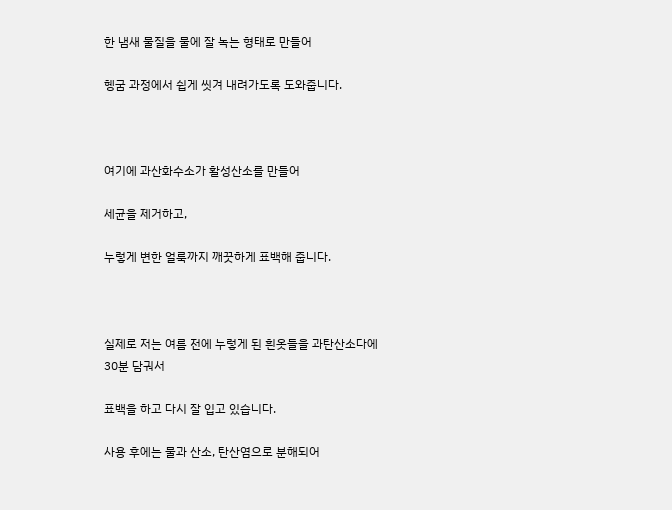한 냄새 물질을 물에 잘 녹는 형태로 만들어

헹굼 과정에서 쉽게 씻겨 내려가도록 도와줍니다.



여기에 과산화수소가 활성산소를 만들어

세균을 제거하고,

누렇게 변한 얼룩까지 깨끗하게 표백해 줍니다.



실제로 저는 여름 전에 누렇게 된 흰옷들을 과탄산소다에 30분 담궈서

표백을 하고 다시 잘 입고 있습니다.

사용 후에는 물과 산소, 탄산염으로 분해되어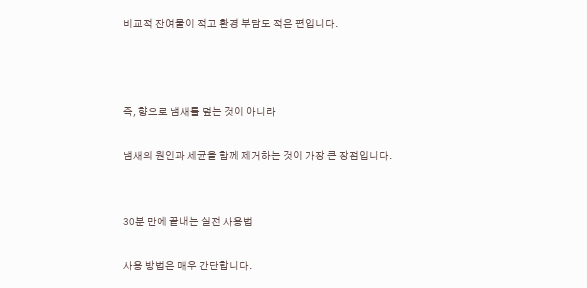비교적 잔여물이 적고 환경 부담도 적은 편입니다.



즉, 향으로 냄새를 덮는 것이 아니라

냄새의 원인과 세균을 함께 제거하는 것이 가장 큰 장점입니다.


30분 만에 끝내는 실전 사용법

사용 방법은 매우 간단합니다.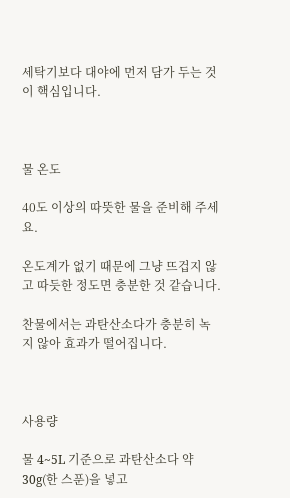세탁기보다 대야에 먼저 담가 두는 것이 핵심입니다.



물 온도

40도 이상의 따뜻한 물을 준비해 주세요.

온도계가 없기 때문에 그냥 뜨겁지 않고 따듯한 정도면 충분한 것 같습니다.

찬물에서는 과탄산소다가 충분히 녹지 않아 효과가 떨어집니다.



사용량

물 4~5L 기준으로 과탄산소다 약 30g(한 스푼)을 넣고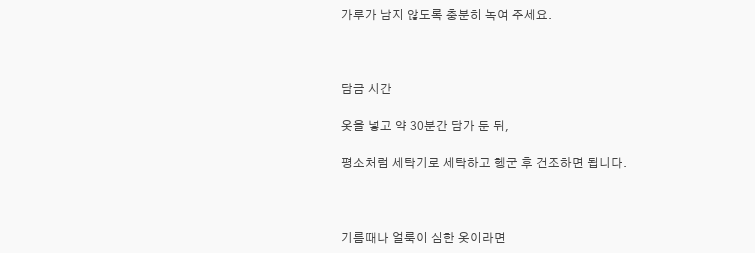가루가 남지 않도록 충분히 녹여 주세요.



담금 시간

옷을 넣고 약 30분간 담가 둔 뒤,

평소처럼 세탁기로 세탁하고 헹군 후 건조하면 됩니다.



기름때나 얼룩이 심한 옷이라면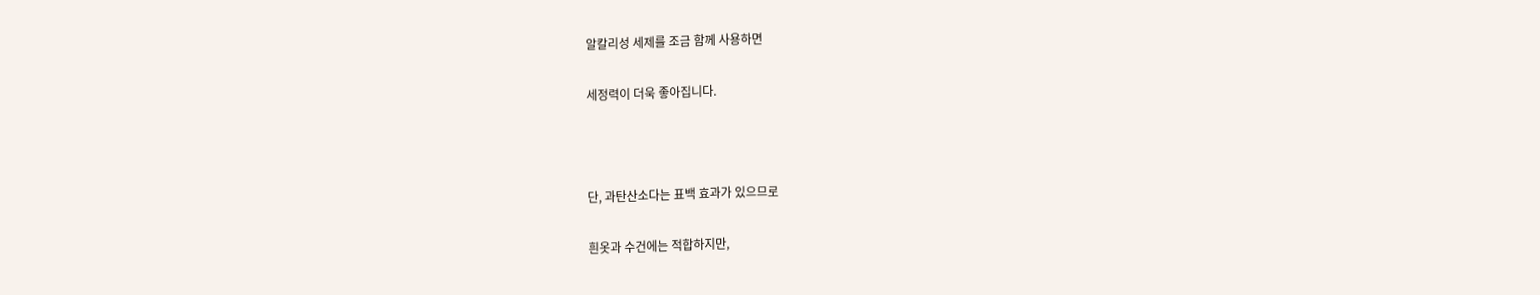알칼리성 세제를 조금 함께 사용하면

세정력이 더욱 좋아집니다.



단, 과탄산소다는 표백 효과가 있으므로

흰옷과 수건에는 적합하지만,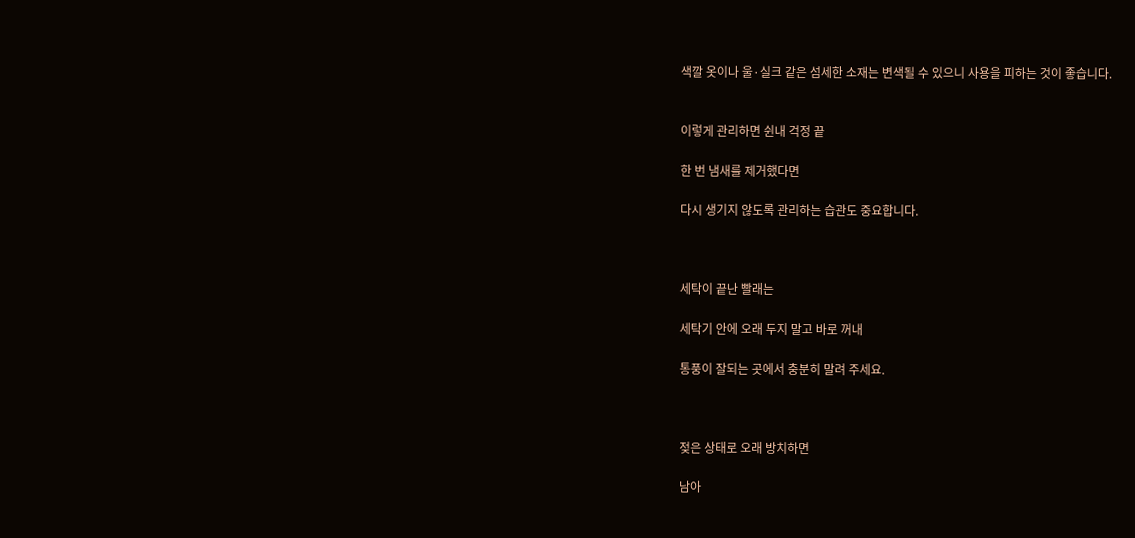색깔 옷이나 울·실크 같은 섬세한 소재는 변색될 수 있으니 사용을 피하는 것이 좋습니다.


이렇게 관리하면 쉰내 걱정 끝

한 번 냄새를 제거했다면

다시 생기지 않도록 관리하는 습관도 중요합니다.



세탁이 끝난 빨래는

세탁기 안에 오래 두지 말고 바로 꺼내

통풍이 잘되는 곳에서 충분히 말려 주세요.



젖은 상태로 오래 방치하면

남아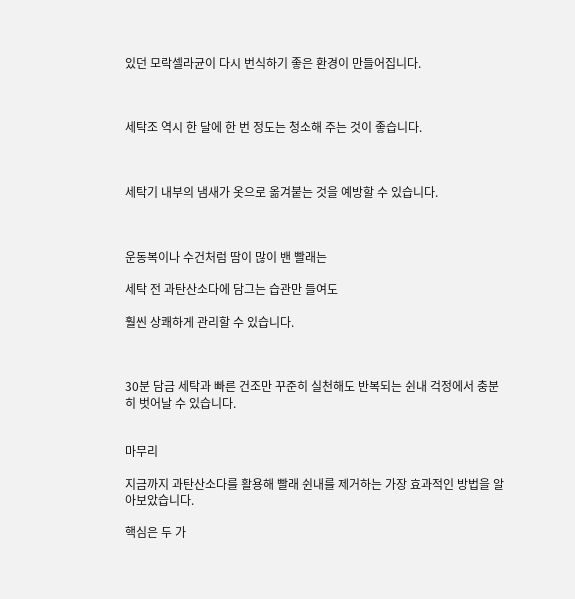있던 모락셀라균이 다시 번식하기 좋은 환경이 만들어집니다.



세탁조 역시 한 달에 한 번 정도는 청소해 주는 것이 좋습니다.



세탁기 내부의 냄새가 옷으로 옮겨붙는 것을 예방할 수 있습니다.



운동복이나 수건처럼 땀이 많이 밴 빨래는

세탁 전 과탄산소다에 담그는 습관만 들여도

훨씬 상쾌하게 관리할 수 있습니다.



30분 담금 세탁과 빠른 건조만 꾸준히 실천해도 반복되는 쉰내 걱정에서 충분히 벗어날 수 있습니다.


마무리

지금까지 과탄산소다를 활용해 빨래 쉰내를 제거하는 가장 효과적인 방법을 알아보았습니다.

핵심은 두 가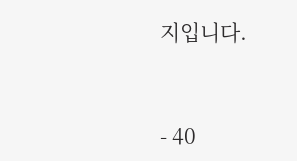지입니다.



- 40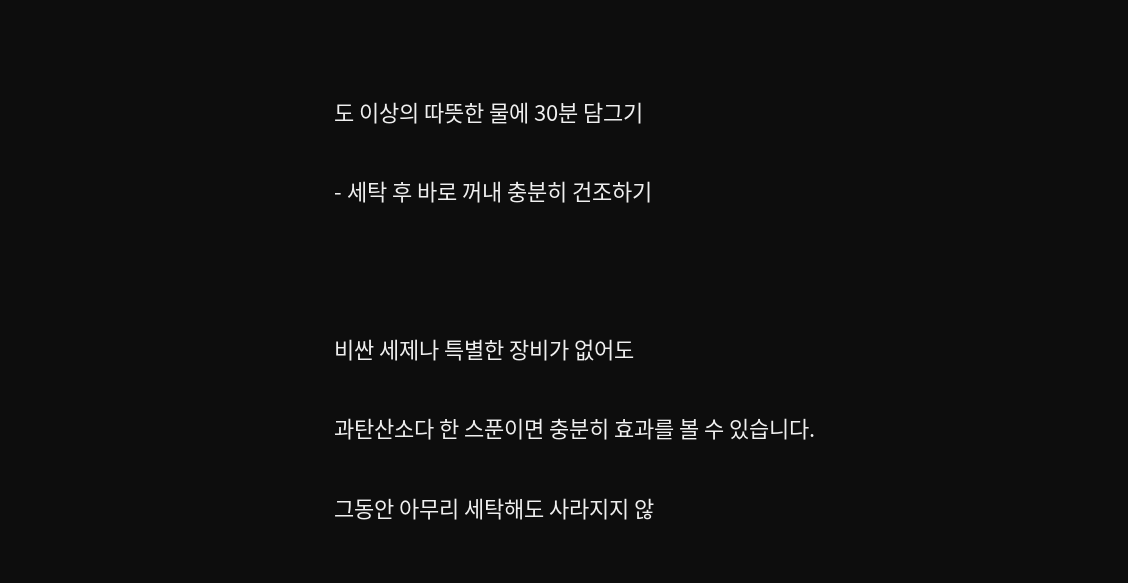도 이상의 따뜻한 물에 30분 담그기

- 세탁 후 바로 꺼내 충분히 건조하기



비싼 세제나 특별한 장비가 없어도

과탄산소다 한 스푼이면 충분히 효과를 볼 수 있습니다.

그동안 아무리 세탁해도 사라지지 않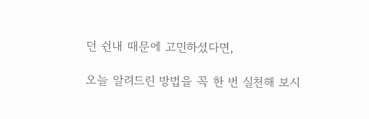던 쉰내 때문에 고민하셨다면,

오늘 알려드린 방법을 꼭 한 번 실천해 보시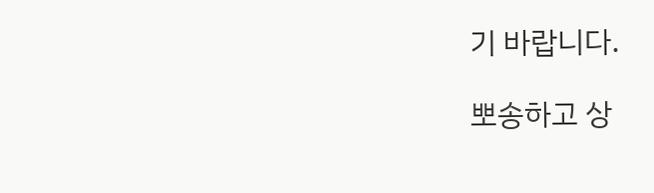기 바랍니다.

뽀송하고 상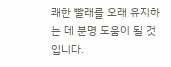쾌한 빨래를 오래 유지하는 데 분명 도움이 될 것입니다.